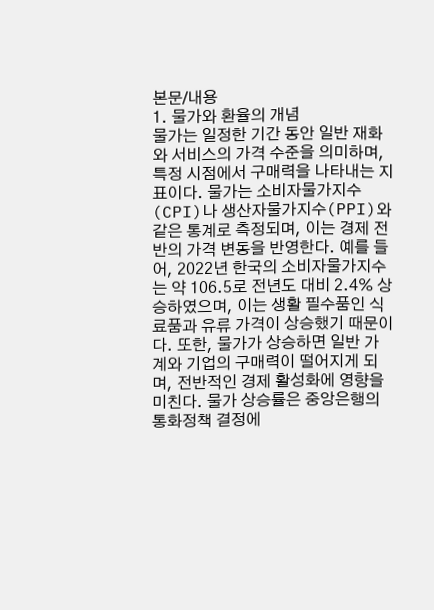본문/내용
1. 물가와 환율의 개념
물가는 일정한 기간 동안 일반 재화와 서비스의 가격 수준을 의미하며, 특정 시점에서 구매력을 나타내는 지표이다. 물가는 소비자물가지수(CPI)나 생산자물가지수(PPI)와 같은 통계로 측정되며, 이는 경제 전반의 가격 변동을 반영한다. 예를 들어, 2022년 한국의 소비자물가지수는 약 106.5로 전년도 대비 2.4% 상승하였으며, 이는 생활 필수품인 식료품과 유류 가격이 상승했기 때문이다. 또한, 물가가 상승하면 일반 가계와 기업의 구매력이 떨어지게 되며, 전반적인 경제 활성화에 영향을 미친다. 물가 상승률은 중앙은행의 통화정책 결정에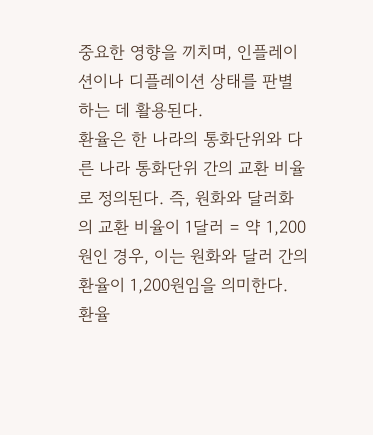중요한 영향을 끼치며, 인플레이션이나 디플레이션 상태를 판별하는 데 활용된다.
환율은 한 나라의 통화단위와 다른 나라 통화단위 간의 교환 비율로 정의된다. 즉, 원화와 달러화의 교환 비율이 1달러 = 약 1,200원인 경우, 이는 원화와 달러 간의 환율이 1,200원임을 의미한다. 환율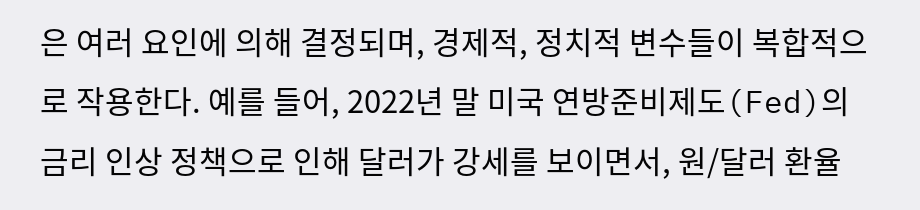은 여러 요인에 의해 결정되며, 경제적, 정치적 변수들이 복합적으로 작용한다. 예를 들어, 2022년 말 미국 연방준비제도(Fed)의 금리 인상 정책으로 인해 달러가 강세를 보이면서, 원/달러 환율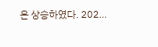은 상승하였다. 202…